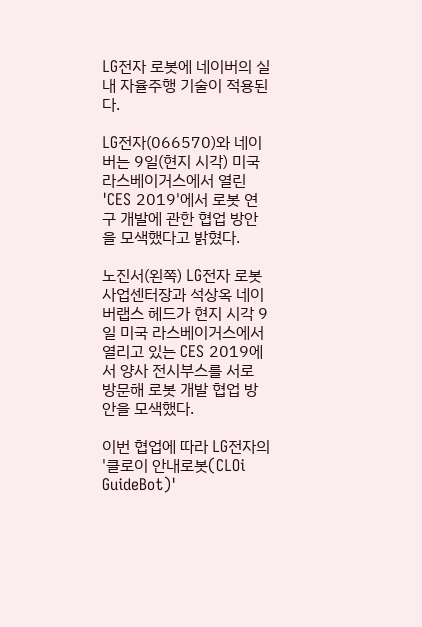LG전자 로봇에 네이버의 실내 자율주행 기술이 적용된다.

LG전자(066570)와 네이버는 9일(현지 시각) 미국 라스베이거스에서 열린 'CES 2019'에서 로봇 연구 개발에 관한 협업 방안을 모색했다고 밝혔다.

노진서(왼쪽) LG전자 로봇사업센터장과 석상옥 네이버랩스 헤드가 현지 시각 9일 미국 라스베이거스에서 열리고 있는 CES 2019에서 양사 전시부스를 서로 방문해 로봇 개발 협업 방안을 모색했다.

이번 협업에 따라 LG전자의 '클로이 안내로봇(CLOi GuideBot)'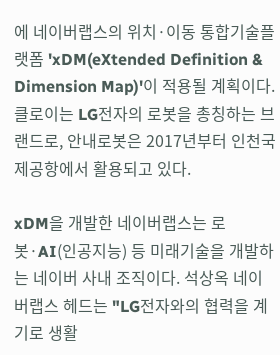에 네이버랩스의 위치·이동 통합기술플랫폼 'xDM(eXtended Definition & Dimension Map)'이 적용될 계획이다. 클로이는 LG전자의 로봇을 총칭하는 브랜드로, 안내로봇은 2017년부터 인천국제공항에서 활용되고 있다.

xDM을 개발한 네이버랩스는 로봇·AI(인공지능) 등 미래기술을 개발하는 네이버 사내 조직이다. 석상옥 네이버랩스 헤드는 "LG전자와의 협력을 계기로 생활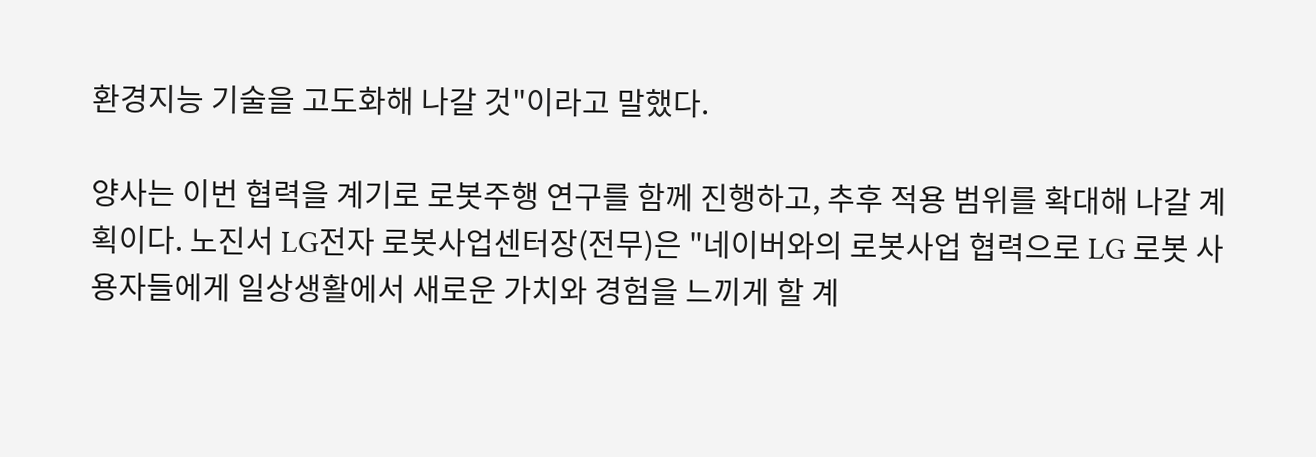환경지능 기술을 고도화해 나갈 것"이라고 말했다.

양사는 이번 협력을 계기로 로봇주행 연구를 함께 진행하고, 추후 적용 범위를 확대해 나갈 계획이다. 노진서 LG전자 로봇사업센터장(전무)은 "네이버와의 로봇사업 협력으로 LG 로봇 사용자들에게 일상생활에서 새로운 가치와 경험을 느끼게 할 계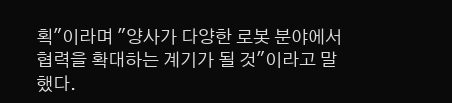획"이라며 "양사가 다양한 로봇 분야에서 협력을 확대하는 계기가 될 것"이라고 말했다.